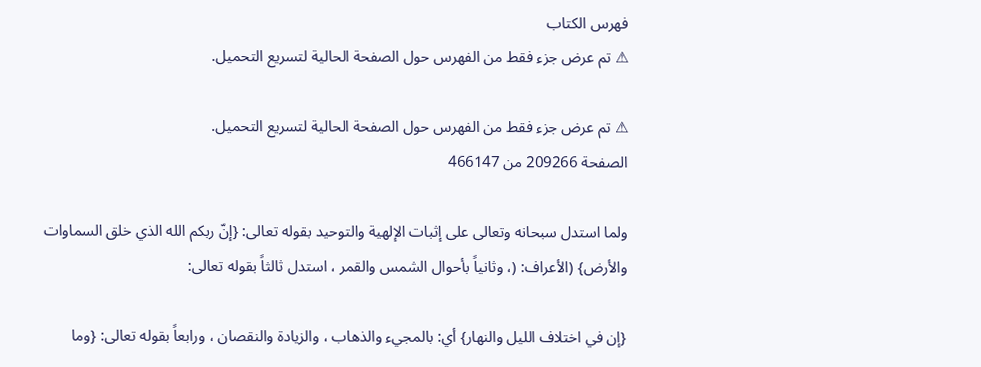فهرس الكتاب
⚠ تم عرض جزء فقط من الفهرس حول الصفحة الحالية لتسريع التحميل.

⚠ تم عرض جزء فقط من الفهرس حول الصفحة الحالية لتسريع التحميل.
الصفحة 209266 من 466147

ولما استدل سبحانه وتعالى على إثبات الإلهية والتوحيد بقوله تعالى: {إنّ ربكم الله الذي خلق السماوات والأرض} (الأعراف: (، وثانياً بأحوال الشمس والقمر ، استدل ثالثاً بقوله تعالى:

{إن في اختلاف الليل والنهار} أي: بالمجيء والذهاب ، والزيادة والنقصان ، ورابعاً بقوله تعالى: {وما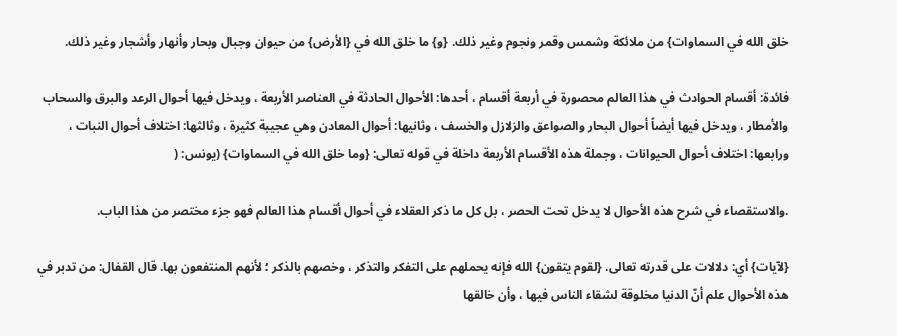خلق الله في السماوات} من ملائكة وشمس وقمر ونجوم وغير ذلك. {و} ما خلق الله في {الأرض} من حيوان وجبال وبحار وأنهار وأشجار وغير ذلك.

فائدة: أقسام الحوادث في هذا العالم محصورة في أربعة أقسام ، أحدها: الأحوال الحادثة في العناصر الأربعة ، ويدخل فيها أحوال الرعد والبرق والسحاب والأمطار ، ويدخل فيها أيضاً أحوال البحار والصواعق والزلازل والخسف ، وثانيها: أحوال المعادن وهي عجيبة كثيرة ، وثالثها: اختلاف أحوال النبات ، ورابعها: اختلاف أحوال الحيوانات ، وجملة هذه الأقسام الأربعة داخلة في قوله تعالى: {وما خلق الله في السماوات} (يونس: (

.والاستقصاء في شرح هذه الأحوال لا يدخل تحت الحصر ، بل كل ما ذكر العقلاء في أحوال أقسام هذا العالم فهو جزء مختصر من هذا الباب.

{لآيات} أي: دلالات على قدرته تعالى. {لقوم يتقون} الله فإنه يحملهم على التفكر والتذكر ، وخصهم بالذكر ؛ لأنهم المنتفعون بها. قال القفال: من تدبر في هذه الأحوال علم أنّ الدنيا مخلوقة لشقاء الناس فيها ، وأن خالقها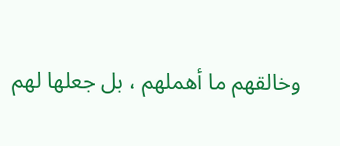وخالقهم ما أهملهم ، بل جعلها لهم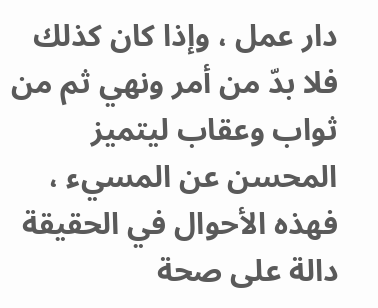دار عمل ، وإذا كان كذلك فلا بدّ من أمر ونهي ثم من ثواب وعقاب ليتميز المحسن عن المسيء ، فهذه الأحوال في الحقيقة دالة على صحة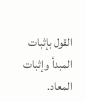القول بإثبات المبدأ وإثبات المعاد.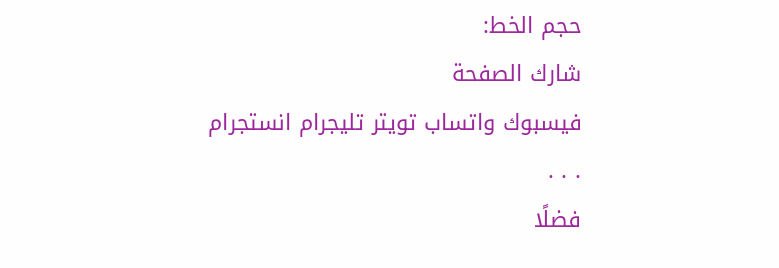حجم الخط:
شارك الصفحة
فيسبوك واتساب تويتر تليجرام انستجرام
. . .
فضلًا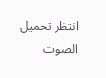انتظر تحميل الصوت